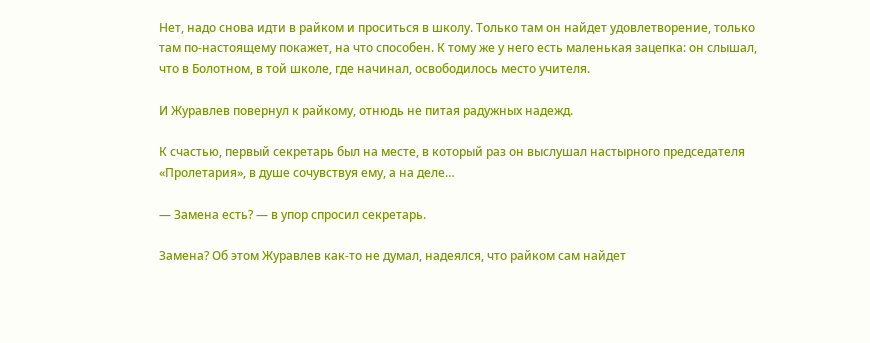Нет, надо снова идти в райком и проситься в школу. Только там он найдет удовлетворение, только там по-настоящему покажет, на что способен. К тому же у него есть маленькая зацепка: он слышал, что в Болотном, в той школе, где начинал, освободилось место учителя.

И Журавлев повернул к райкому, отнюдь не питая радужных надежд.

К счастью, первый секретарь был на месте, в который раз он выслушал настырного председателя «Пролетария», в душе сочувствуя ему, а на деле…

— Замена есть? — в упор спросил секретарь.

Замена? Об этом Журавлев как-то не думал, надеялся, что райком сам найдет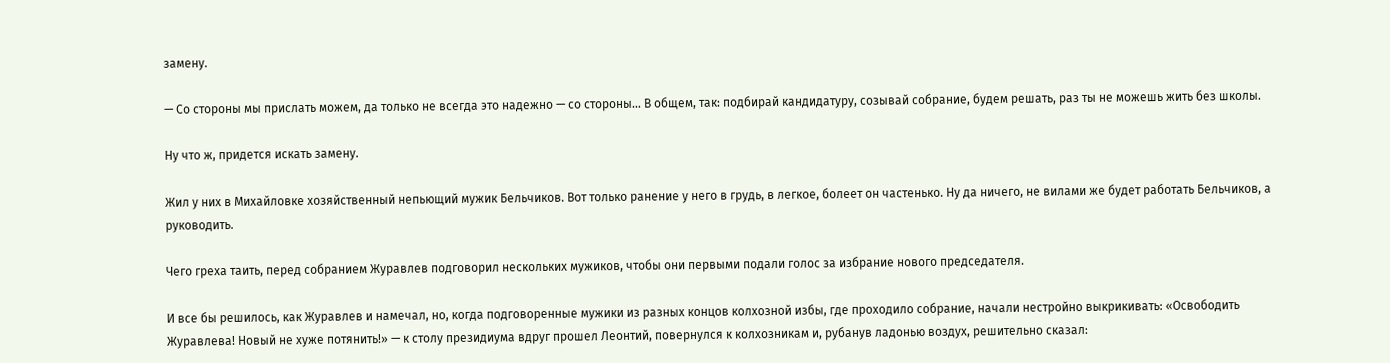замену.

— Со стороны мы прислать можем, да только не всегда это надежно — со стороны… В общем, так: подбирай кандидатуру, созывай собрание, будем решать, раз ты не можешь жить без школы.

Ну что ж, придется искать замену.

Жил у них в Михайловке хозяйственный непьющий мужик Бельчиков. Вот только ранение у него в грудь, в легкое, болеет он частенько. Ну да ничего, не вилами же будет работать Бельчиков, а руководить.

Чего греха таить, перед собранием Журавлев подговорил нескольких мужиков, чтобы они первыми подали голос за избрание нового председателя.

И все бы решилось, как Журавлев и намечал, но, когда подговоренные мужики из разных концов колхозной избы, где проходило собрание, начали нестройно выкрикивать: «Освободить Журавлева! Новый не хуже потянить!» — к столу президиума вдруг прошел Леонтий, повернулся к колхозникам и, рубанув ладонью воздух, решительно сказал: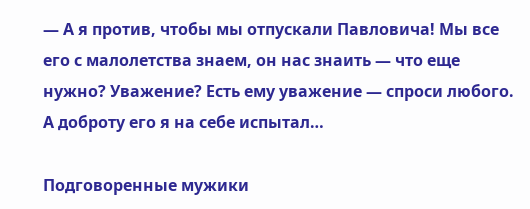— А я против, чтобы мы отпускали Павловича! Мы все его с малолетства знаем, он нас знаить — что еще нужно? Уважение? Есть ему уважение — спроси любого. А доброту его я на себе испытал…

Подговоренные мужики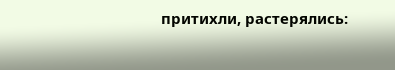притихли, растерялись: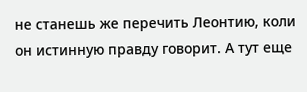не станешь же перечить Леонтию, коли он истинную правду говорит. А тут еще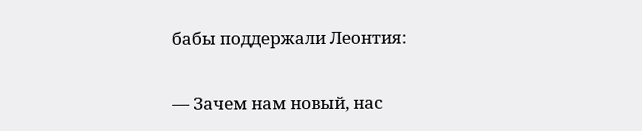бабы поддержали Леонтия:

— Зачем нам новый, нас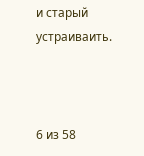и старый устраиваить.



6 из 58